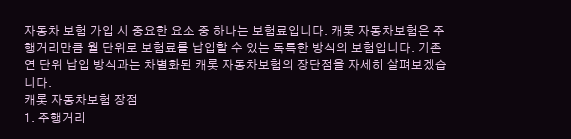자동차 보험 가입 시 중요한 요소 중 하나는 보험료입니다. 캐롯 자동차보험은 주행거리만큼 월 단위로 보험료를 납입할 수 있는 독특한 방식의 보험입니다. 기존 연 단위 납입 방식과는 차별화된 캐롯 자동차보험의 장단점을 자세히 살펴보겠습니다.
캐롯 자동차보험 장점
1. 주행거리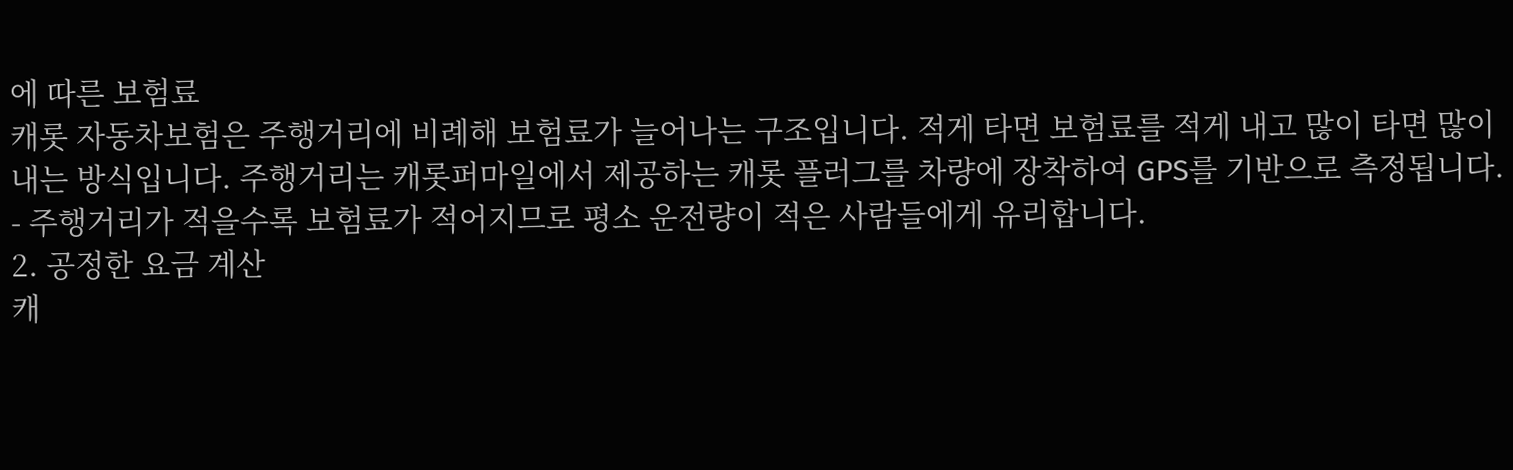에 따른 보험료
캐롯 자동차보험은 주행거리에 비례해 보험료가 늘어나는 구조입니다. 적게 타면 보험료를 적게 내고 많이 타면 많이 내는 방식입니다. 주행거리는 캐롯퍼마일에서 제공하는 캐롯 플러그를 차량에 장착하여 GPS를 기반으로 측정됩니다.
- 주행거리가 적을수록 보험료가 적어지므로 평소 운전량이 적은 사람들에게 유리합니다.
2. 공정한 요금 계산
캐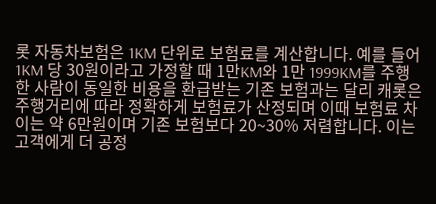롯 자동차보험은 1KM 단위로 보험료를 계산합니다. 예를 들어 1KM 당 30원이라고 가정할 때 1만KM와 1만 1999KM를 주행한 사람이 동일한 비용을 환급받는 기존 보험과는 달리 캐롯은 주행거리에 따라 정확하게 보험료가 산정되며 이때 보험료 차이는 약 6만원이며 기존 보험보다 20~30% 저렴합니다. 이는 고객에게 더 공정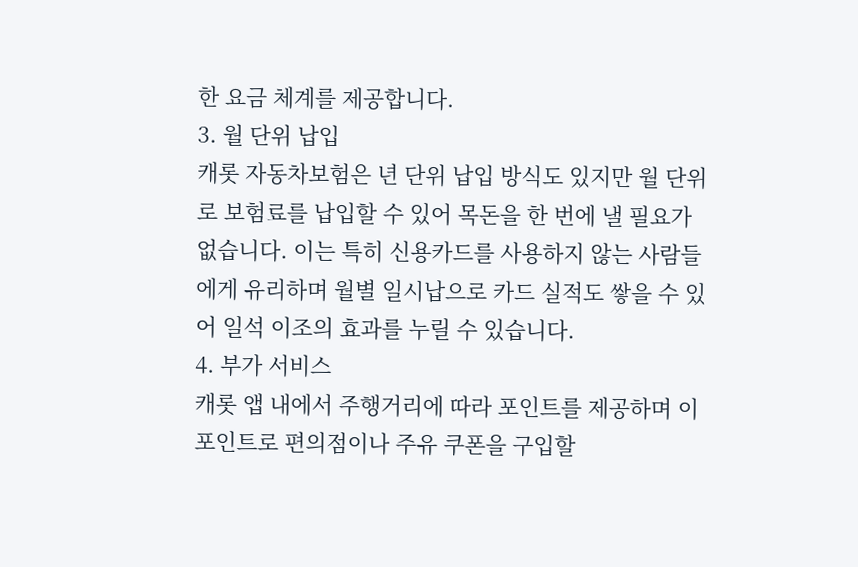한 요금 체계를 제공합니다.
3. 월 단위 납입
캐롯 자동차보험은 년 단위 납입 방식도 있지만 월 단위로 보험료를 납입할 수 있어 목돈을 한 번에 낼 필요가 없습니다. 이는 특히 신용카드를 사용하지 않는 사람들에게 유리하며 월별 일시납으로 카드 실적도 쌓을 수 있어 일석 이조의 효과를 누릴 수 있습니다.
4. 부가 서비스
캐롯 앱 내에서 주행거리에 따라 포인트를 제공하며 이 포인트로 편의점이나 주유 쿠폰을 구입할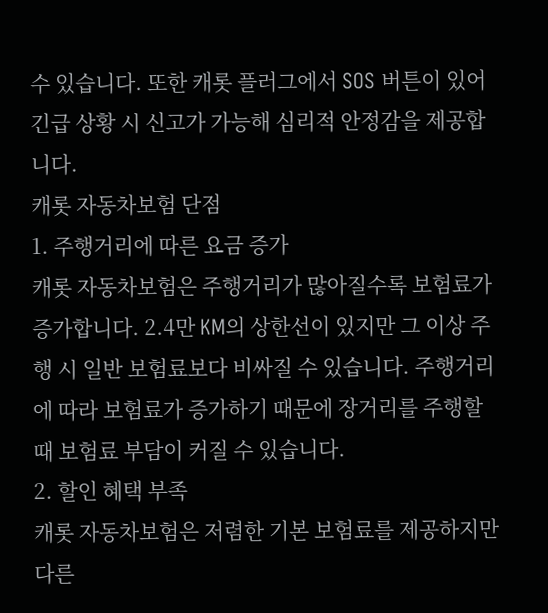수 있습니다. 또한 캐롯 플러그에서 SOS 버튼이 있어 긴급 상황 시 신고가 가능해 심리적 안정감을 제공합니다.
캐롯 자동차보험 단점
1. 주행거리에 따른 요금 증가
캐롯 자동차보험은 주행거리가 많아질수록 보험료가 증가합니다. 2.4만 KM의 상한선이 있지만 그 이상 주행 시 일반 보험료보다 비싸질 수 있습니다. 주행거리에 따라 보험료가 증가하기 때문에 장거리를 주행할 때 보험료 부담이 커질 수 있습니다.
2. 할인 혜택 부족
캐롯 자동차보험은 저렴한 기본 보험료를 제공하지만 다른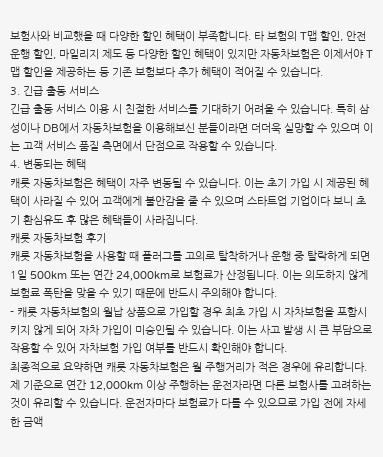보험사와 비교했을 때 다양한 할인 혜택이 부족합니다. 타 보험의 T맵 할인, 안전운행 할인, 마일리지 제도 등 다양한 할인 혜택이 있지만 자동차보험은 이제서야 T맵 할인을 제공하는 등 기존 보험보다 추가 혜택이 적어질 수 있습니다.
3. 긴급 출동 서비스
긴급 출동 서비스 이용 시 친절한 서비스를 기대하기 어려울 수 있습니다. 특히 삼성이나 DB에서 자동차보험을 이용해보신 분들이라면 더더욱 실망할 수 있으며 이는 고객 서비스 품질 측면에서 단점으로 작용할 수 있습니다.
4. 변동되는 혜택
캐롯 자동차보험은 혜택이 자주 변동될 수 있습니다. 이는 초기 가입 시 제공된 혜택이 사라질 수 있어 고객에게 불안감을 줄 수 있으며 스타트업 기업이다 보니 초기 환심유도 후 많은 혜택들이 사라집니다.
캐롯 자동차보험 후기
캐롯 자동차보험을 사용할 때 플러그를 고의로 탈착하거나 운행 중 탈락하게 되면 1일 500km 또는 연간 24,000km로 보험료가 산정됩니다. 이는 의도하지 않게 보험료 폭탄을 맞을 수 있기 때문에 반드시 주의해야 합니다.
- 캐롯 자동차보험의 월납 상품으로 가입할 경우 최초 가입 시 자차보험을 포함시키지 않게 되어 자차 가입이 미승인될 수 있습니다. 이는 사고 발생 시 큰 부담으로 작용할 수 있어 자차보험 가입 여부를 반드시 확인해야 합니다.
최종적으로 요약하면 캐롯 자동차보험은 월 주행거리가 적은 경우에 유리합니다. 제 기준으로 연간 12,000km 이상 주행하는 운전자라면 다른 보험사를 고려하는 것이 유리할 수 있습니다. 운전자마다 보험료가 다를 수 있으므로 가입 전에 자세한 금액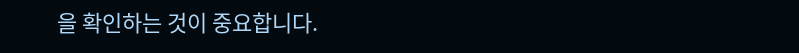을 확인하는 것이 중요합니다.